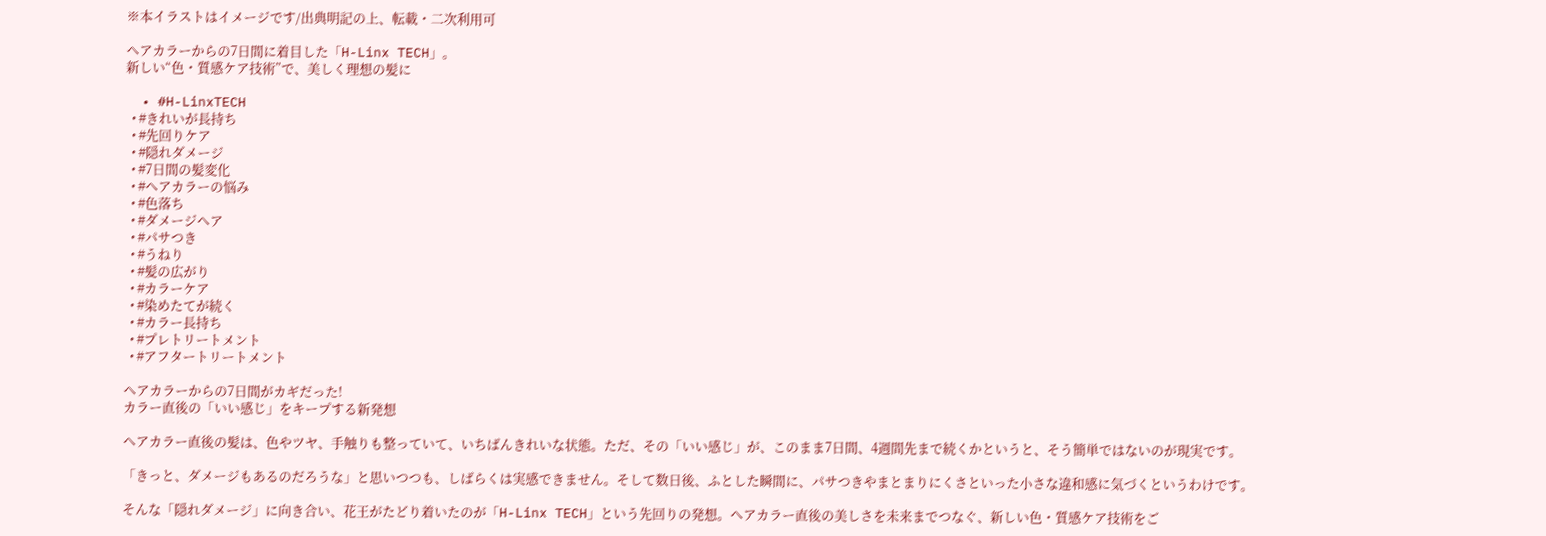※本イラストはイメージです/出典明記の上、転載・二次利用可

ヘアカラーからの7日間に着目した「H-Linx TECH」。
新しい“色・質感ケア技術”で、美しく理想の髪に

  • #H-LinxTECH
  • #きれいが長持ち
  • #先回りケア
  • #隠れダメージ
  • #7日間の髪変化
  • #ヘアカラーの悩み
  • #色落ち
  • #ダメージヘア
  • #パサつき
  • #うねり
  • #髪の広がり
  • #カラーケア
  • #染めたてが続く
  • #カラー長持ち
  • #プレトリートメント
  • #アフタートリートメント

ヘアカラーからの7日間がカギだった!
カラー直後の「いい感じ」をキープする新発想

ヘアカラー直後の髪は、色やツヤ、手触りも整っていて、いちばんきれいな状態。ただ、その「いい感じ」が、このまま7日間、4週間先まで続くかというと、そう簡単ではないのが現実です。

「きっと、ダメージもあるのだろうな」と思いつつも、しばらくは実感できません。そして数日後、ふとした瞬間に、パサつきやまとまりにくさといった小さな違和感に気づくというわけです。

そんな「隠れダメージ」に向き合い、花王がたどり着いたのが「H-Linx TECH」という先回りの発想。ヘアカラー直後の美しさを未来までつなぐ、新しい色・質感ケア技術をご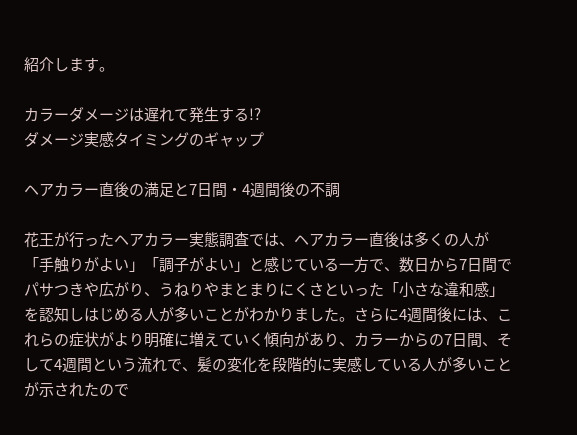紹介します。

カラーダメージは遅れて発生する!?
ダメージ実感タイミングのギャップ

ヘアカラー直後の満足と7日間・4週間後の不調

花王が行ったヘアカラー実態調査では、ヘアカラー直後は多くの人が「手触りがよい」「調子がよい」と感じている一方で、数日から7日間でパサつきや広がり、うねりやまとまりにくさといった「小さな違和感」を認知しはじめる人が多いことがわかりました。さらに4週間後には、これらの症状がより明確に増えていく傾向があり、カラーからの7日間、そして4週間という流れで、髪の変化を段階的に実感している人が多いことが示されたので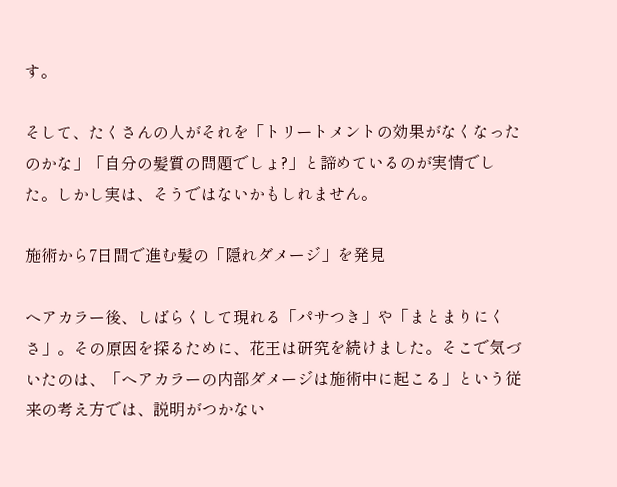す。

そして、たくさんの人がそれを「トリートメントの効果がなくなったのかな」「自分の髪質の問題でしょ?」と諦めているのが実情でした。しかし実は、そうではないかもしれません。

施術から7日間で進む髪の「隠れダメージ」を発見

ヘアカラー後、しばらくして現れる「パサつき」や「まとまりにくさ」。その原因を探るために、花王は研究を続けました。そこで気づいたのは、「ヘアカラーの内部ダメージは施術中に起こる」という従来の考え方では、説明がつかない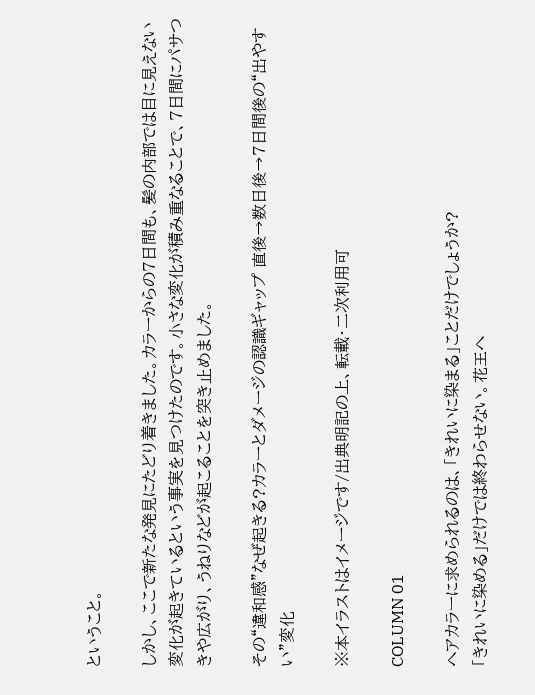ということ。

しかし、ここで新たな発見にたどり着きました。カラーからの7日間も、髪の内部では目に見えない変化が起きているという事実を見つけたのです。小さな変化が積み重なることで、7日間にパサつきや広がり、うねりなどが起こることを突き止めました。

その“違和感”なぜ起きる?カラーとダメージの認識ギャップ 直後→数日後→7日間後の“出やすい”変化

※本イラストはイメージです/出典明記の上、転載・二次利用可

COLUMN 01

ヘアカラーに求められるのは、「きれいに染まる」ことだけでしょうか?
「きれいに染める」だけでは終わらせない。花王ヘ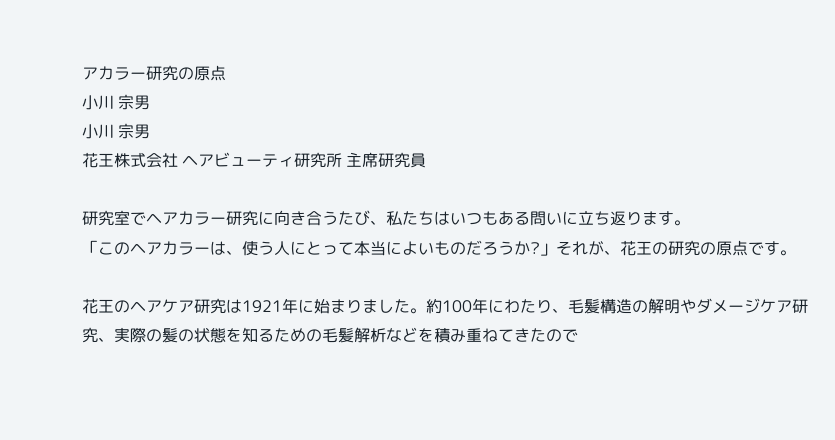アカラー研究の原点
小川 宗男
小川 宗男
花王株式会社 ヘアビューティ研究所 主席研究員

研究室でヘアカラー研究に向き合うたび、私たちはいつもある問いに立ち返ります。
「このヘアカラーは、使う人にとって本当によいものだろうか?」それが、花王の研究の原点です。

花王のヘアケア研究は1921年に始まりました。約100年にわたり、毛髪構造の解明やダメージケア研究、実際の髪の状態を知るための毛髪解析などを積み重ねてきたので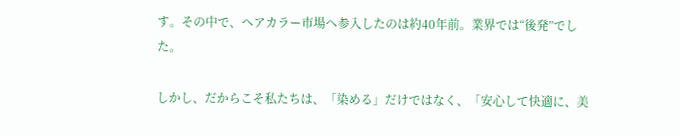す。その中で、ヘアカラー市場へ参入したのは約40年前。業界では“後発”でした。

しかし、だからこそ私たちは、「染める」だけではなく、「安心して快適に、美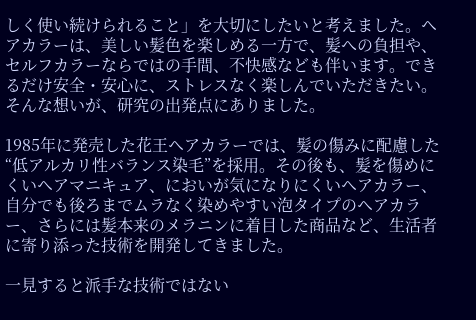しく使い続けられること」を大切にしたいと考えました。ヘアカラーは、美しい髪色を楽しめる一方で、髪への負担や、セルフカラーならではの手間、不快感なども伴います。できるだけ安全・安心に、ストレスなく楽しんでいただきたい。そんな想いが、研究の出発点にありました。

1985年に発売した花王ヘアカラーでは、髪の傷みに配慮した“低アルカリ性バランス染毛”を採用。その後も、髪を傷めにくいヘアマニキュア、においが気になりにくいヘアカラー、自分でも後ろまでムラなく染めやすい泡タイプのヘアカラー、さらには髪本来のメラニンに着目した商品など、生活者に寄り添った技術を開発してきました。

一見すると派手な技術ではない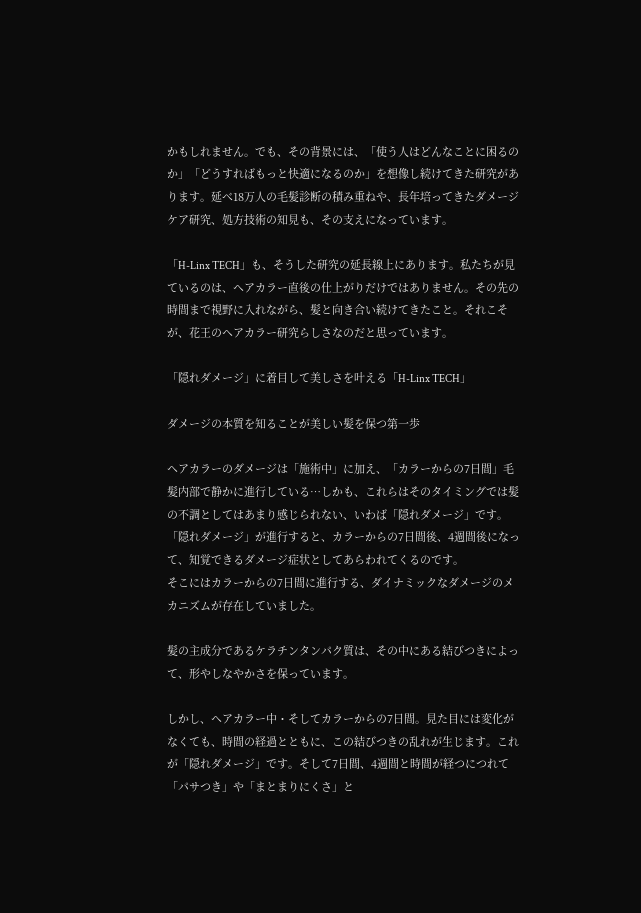かもしれません。でも、その背景には、「使う人はどんなことに困るのか」「どうすればもっと快適になるのか」を想像し続けてきた研究があります。延べ18万人の毛髪診断の積み重ねや、長年培ってきたダメージケア研究、処方技術の知見も、その支えになっています。

「H-Linx TECH」も、そうした研究の延長線上にあります。私たちが見ているのは、ヘアカラー直後の仕上がりだけではありません。その先の時間まで視野に入れながら、髪と向き合い続けてきたこと。それこそが、花王のヘアカラー研究らしさなのだと思っています。

「隠れダメージ」に着目して美しさを叶える「H-Linx TECH」

ダメージの本質を知ることが美しい髪を保つ第一歩

ヘアカラーのダメージは「施術中」に加え、「カラーからの7日間」毛髪内部で静かに進行している…しかも、これらはそのタイミングでは髪の不調としてはあまり感じられない、いわば「隠れダメージ」です。「隠れダメージ」が進行すると、カラーからの7日間後、4週間後になって、知覚できるダメージ症状としてあらわれてくるのです。
そこにはカラーからの7日間に進行する、ダイナミックなダメージのメカニズムが存在していました。

髪の主成分であるケラチンタンパク質は、その中にある結びつきによって、形やしなやかさを保っています。

しかし、ヘアカラー中・そしてカラーからの7日間。見た目には変化がなくても、時間の経過とともに、この結びつきの乱れが生じます。これが「隠れダメージ」です。そして7日間、4週間と時間が経つにつれて「パサつき」や「まとまりにくさ」と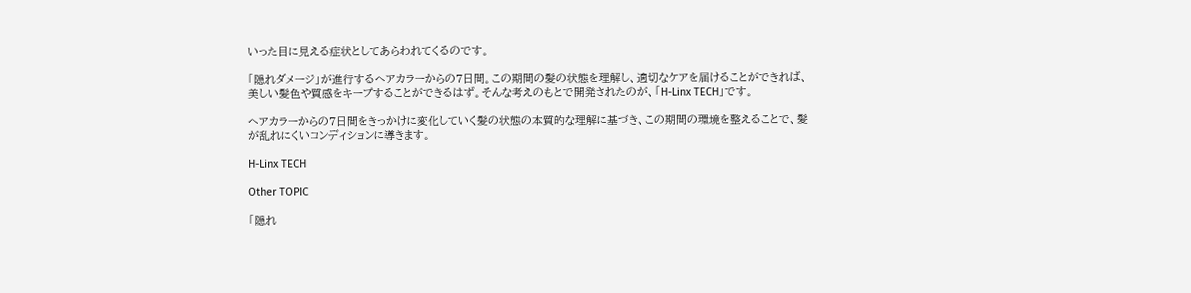いった目に見える症状としてあらわれてくるのです。

「隠れダメージ」が進行するヘアカラーからの7日間。この期間の髪の状態を理解し、適切なケアを届けることができれば、美しい髪色や質感をキープすることができるはず。そんな考えのもとで開発されたのが、「H-Linx TECH」です。

ヘアカラーからの7日間をきっかけに変化していく髪の状態の本質的な理解に基づき、この期間の環境を整えることで、髪が乱れにくいコンディションに導きます。

H-Linx TECH

Other TOPIC

「隠れ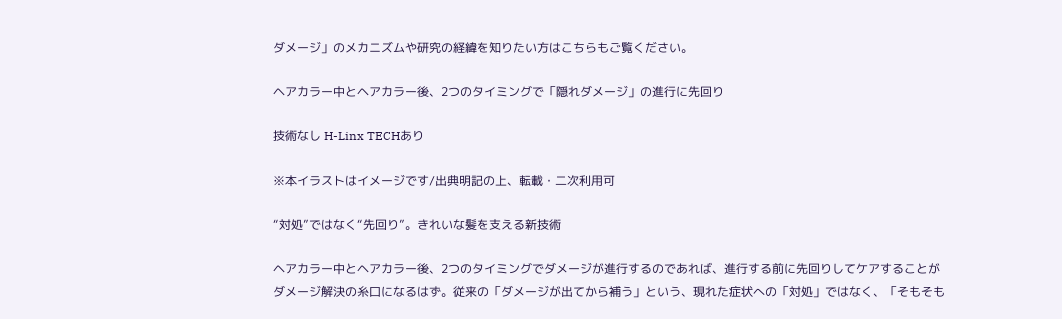ダメージ」のメカニズムや研究の経緯を知りたい方はこちらもご覧ください。

ヘアカラー中とヘアカラー後、2つのタイミングで「隠れダメージ」の進行に先回り

技術なし H-Linx TECHあり

※本イラストはイメージです/出典明記の上、転載・二次利用可

“対処”ではなく“先回り”。きれいな髪を支える新技術

ヘアカラー中とヘアカラー後、2つのタイミングでダメージが進行するのであれば、進行する前に先回りしてケアすることがダメージ解決の糸口になるはず。従来の「ダメージが出てから補う」という、現れた症状への「対処」ではなく、「そもそも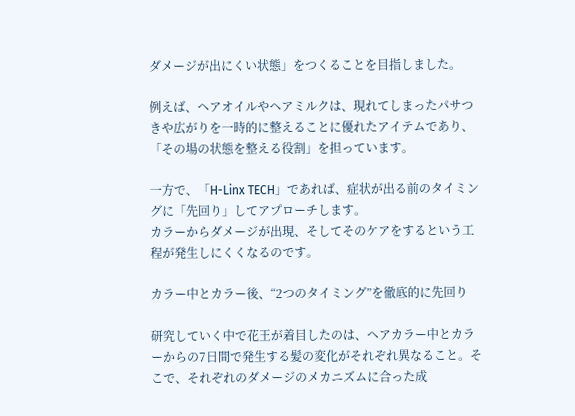ダメージが出にくい状態」をつくることを目指しました。

例えば、ヘアオイルやヘアミルクは、現れてしまったパサつきや広がりを一時的に整えることに優れたアイテムであり、「その場の状態を整える役割」を担っています。

一方で、「H-Linx TECH」であれば、症状が出る前のタイミングに「先回り」してアプローチします。
カラーからダメージが出現、そしてそのケアをするという工程が発生しにくくなるのです。

カラー中とカラー後、“2つのタイミング”を徹底的に先回り

研究していく中で花王が着目したのは、ヘアカラー中とカラーからの7日間で発生する髪の変化がそれぞれ異なること。そこで、それぞれのダメージのメカニズムに合った成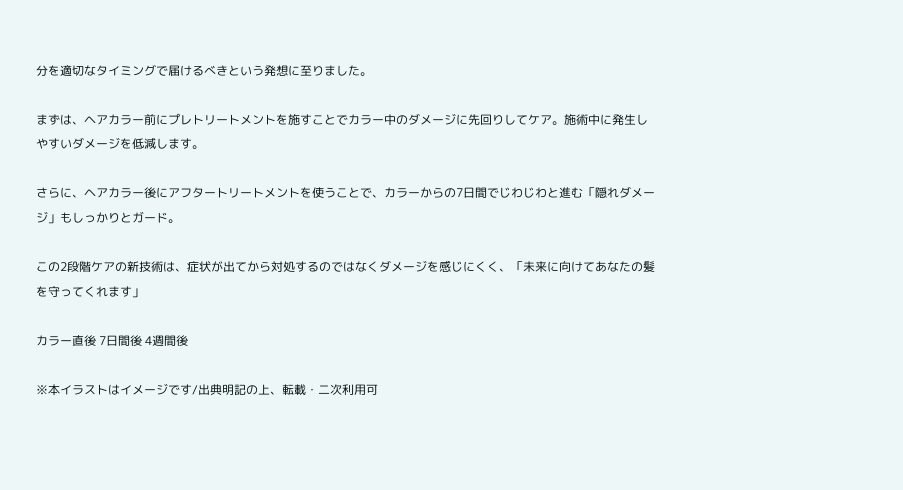分を適切なタイミングで届けるべきという発想に至りました。

まずは、ヘアカラー前にプレトリートメントを施すことでカラー中のダメージに先回りしてケア。施術中に発生しやすいダメージを低減します。

さらに、ヘアカラー後にアフタートリートメントを使うことで、カラーからの7日間でじわじわと進む「隠れダメージ」もしっかりとガード。

この2段階ケアの新技術は、症状が出てから対処するのではなくダメージを感じにくく、「未来に向けてあなたの髪を守ってくれます」

カラー直後 7日間後 4週間後

※本イラストはイメージです/出典明記の上、転載・二次利用可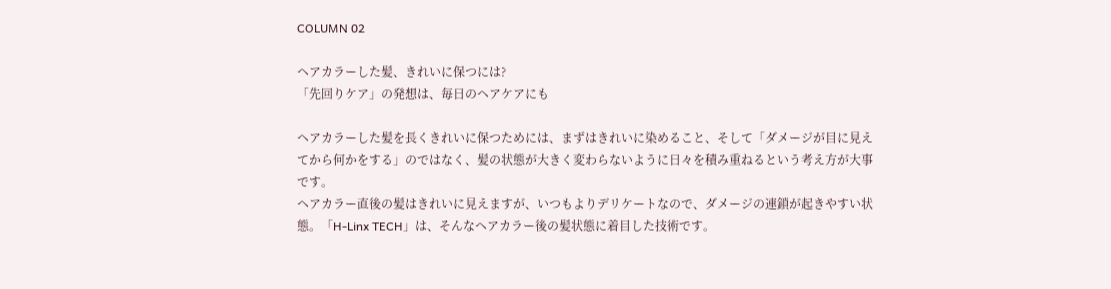COLUMN 02

ヘアカラーした髪、きれいに保つには?
「先回りケア」の発想は、毎日のヘアケアにも

ヘアカラーした髪を長くきれいに保つためには、まずはきれいに染めること、そして「ダメージが目に見えてから何かをする」のではなく、髪の状態が大きく変わらないように日々を積み重ねるという考え方が大事です。
ヘアカラー直後の髪はきれいに見えますが、いつもよりデリケートなので、ダメージの連鎖が起きやすい状態。「H-Linx TECH」は、そんなヘアカラー後の髪状態に着目した技術です。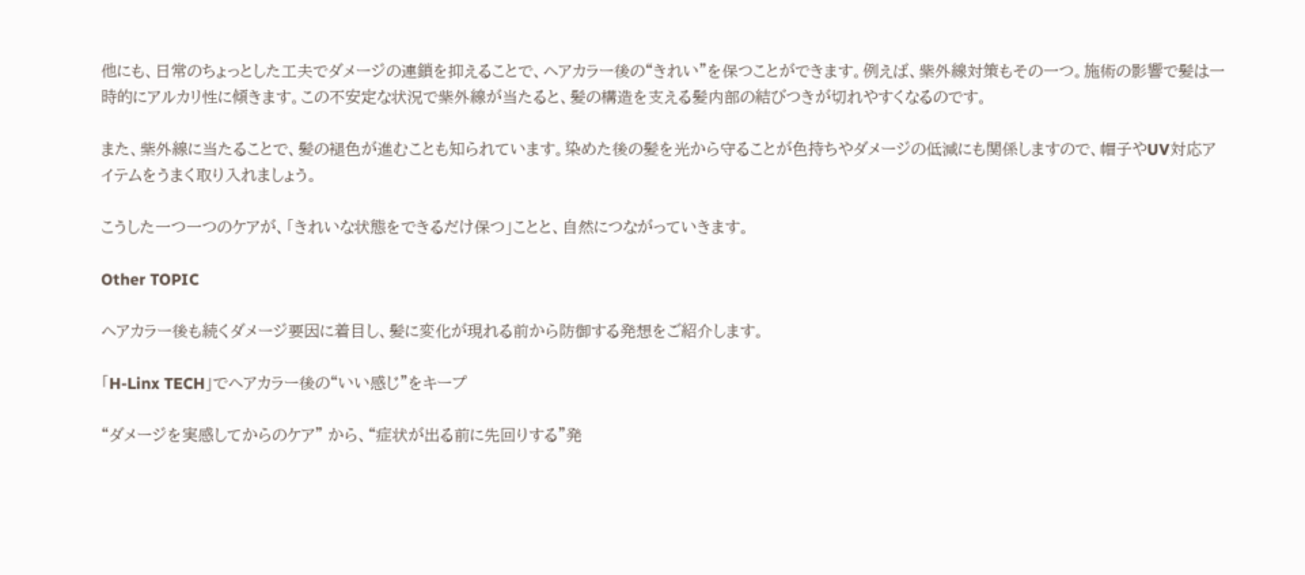他にも、日常のちょっとした工夫でダメージの連鎖を抑えることで、ヘアカラー後の“きれい”を保つことができます。例えば、紫外線対策もその一つ。施術の影響で髪は一時的にアルカリ性に傾きます。この不安定な状況で紫外線が当たると、髪の構造を支える髪内部の結びつきが切れやすくなるのです。

また、紫外線に当たることで、髪の褪色が進むことも知られています。染めた後の髪を光から守ることが色持ちやダメージの低減にも関係しますので、帽子やUV対応アイテムをうまく取り入れましょう。

こうした一つ一つのケアが、「きれいな状態をできるだけ保つ」ことと、自然につながっていきます。

Other TOPIC

ヘアカラー後も続くダメージ要因に着目し、髪に変化が現れる前から防御する発想をご紹介します。

「H-Linx TECH」でヘアカラー後の“いい感じ”をキープ

“ダメージを実感してからのケア” から、“症状が出る前に先回りする”発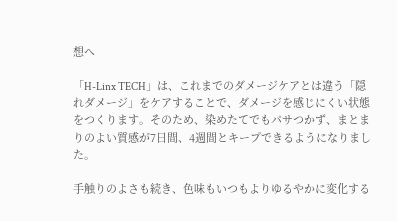想へ

「H-Linx TECH」は、これまでのダメージケアとは違う「隠れダメージ」をケアすることで、ダメージを感じにくい状態をつくります。そのため、染めたてでもパサつかず、まとまりのよい質感が7日間、4週間とキープできるようになりました。

手触りのよさも続き、色味もいつもよりゆるやかに変化する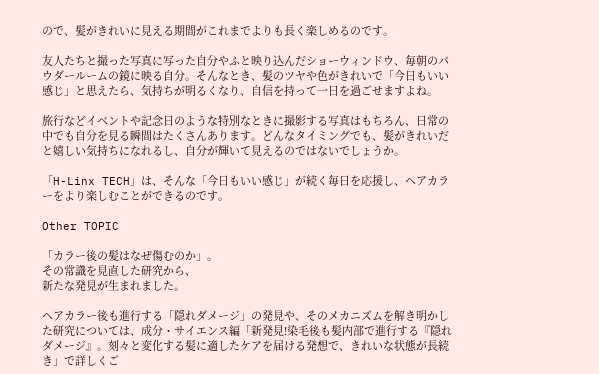ので、髪がきれいに見える期間がこれまでよりも長く楽しめるのです。

友人たちと撮った写真に写った自分やふと映り込んだショーウィンドウ、毎朝のパウダールームの鏡に映る自分。そんなとき、髪のツヤや色がきれいで「今日もいい感じ」と思えたら、気持ちが明るくなり、自信を持って一日を過ごせますよね。

旅行などイベントや記念日のような特別なときに撮影する写真はもちろん、日常の中でも自分を見る瞬間はたくさんあります。どんなタイミングでも、髪がきれいだと嬉しい気持ちになれるし、自分が輝いて見えるのではないでしょうか。

「H-Linx TECH」は、そんな「今日もいい感じ」が続く毎日を応援し、ヘアカラーをより楽しむことができるのです。

Other TOPIC

「カラー後の髪はなぜ傷むのか」。
その常識を見直した研究から、
新たな発見が生まれました。

ヘアカラー後も進行する「隠れダメージ」の発見や、そのメカニズムを解き明かした研究については、成分・サイエンス編「新発見!染毛後も髪内部で進行する『隠れダメージ』。刻々と変化する髪に適したケアを届ける発想で、きれいな状態が長続き」で詳しくご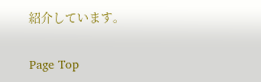紹介しています。

Page Top